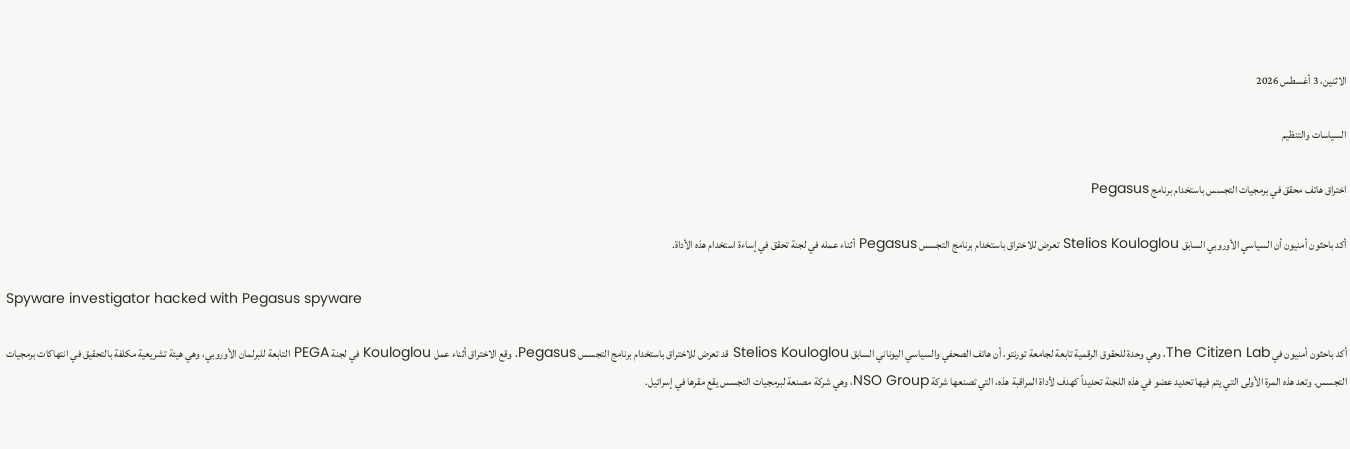الاثنين، 3 أغسطس 2026

السياسات والتنظيم

اختراق هاتف محقق في برمجيات التجسس باستخدام برنامج Pegasus

أكد باحثون أمنيون أن السياسي الأوروبي السابق Stelios Kouloglou تعرض للاختراق باستخدام برنامج التجسس Pegasus أثناء عمله في لجنة تحقق في إساءة استخدام هذه الأداة.

Spyware investigator hacked with Pegasus spyware

أكد باحثون أمنيون في The Citizen Lab، وهي وحدة للحقوق الرقمية تابعة لجامعة تورنتو، أن هاتف الصحفي والسياسي اليوناني السابق Stelios Kouloglou قد تعرض للاختراق باستخدام برنامج التجسس Pegasus. وقع الاختراق أثناء عمل Kouloglou في لجنة PEGA التابعة للبرلمان الأوروبي، وهي هيئة تشريعية مكلفة بالتحقيق في انتهاكات برمجيات التجسس. وتعد هذه المرة الأولى التي يتم فيها تحديد عضو في هذه اللجنة تحديداً كهدف لأداة المراقبة هذه، التي تصنعها شركة NSO Group، وهي شركة مصنعة لبرمجيات التجسس يقع مقرها في إسرائيل.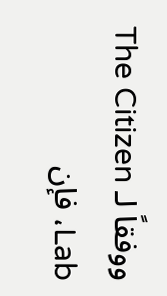ووفقاً لـ The Citizen Lab، فإن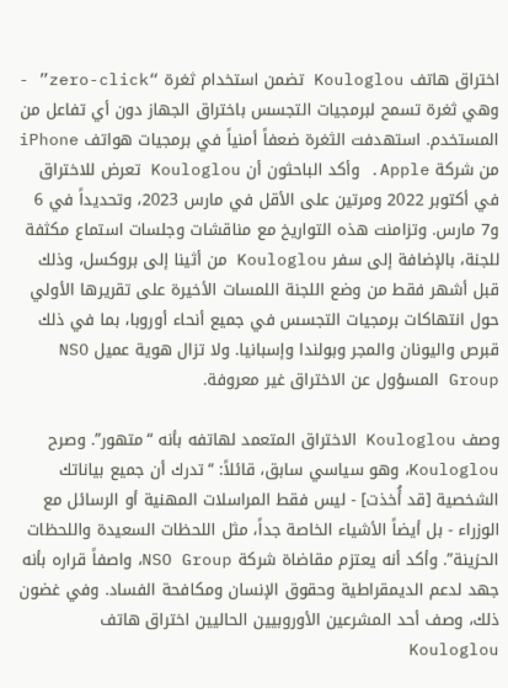اختراق هاتف Kouloglou تضمن استخدام ثغرة “zero-click” - وهي ثغرة تسمح لبرمجيات التجسس باختراق الجهاز دون أي تفاعل من المستخدم. استهدفت الثغرة ضعفاً أمنياً في برمجيات هواتف iPhone من شركة Apple. وأكد الباحثون أن Kouloglou تعرض للاختراق في أكتوبر 2022 ومرتين على الأقل في مارس 2023، وتحديداً في 6 و7 مارس. وتزامنت هذه التواريخ مع مناقشات وجلسات استماع مكثفة للجنة، بالإضافة إلى سفر Kouloglou من أثينا إلى بروكسل، وذلك قبل أشهر فقط من وضع اللجنة اللمسات الأخيرة على تقريرها الأولي حول انتهاكات برمجيات التجسس في جميع أنحاء أوروبا، بما في ذلك قبرص واليونان والمجر وبولندا وإسبانيا. ولا تزال هوية عميل NSO Group المسؤول عن الاختراق غير معروفة.

وصف Kouloglou الاختراق المتعمد لهاتفه بأنه “متهور”. وصرح Kouloglou، وهو سياسي سابق، قائلاً: “تدرك أن جميع بياناتك الشخصية [قد أُخذت] - ليس فقط المراسلات المهنية أو الرسائل مع الوزراء - بل أيضاً الأشياء الخاصة جداً، مثل اللحظات السعيدة واللحظات الحزينة”. وأكد أنه يعتزم مقاضاة شركة NSO Group، واصفاً قراره بأنه جهد لدعم الديمقراطية وحقوق الإنسان ومكافحة الفساد. وفي غضون ذلك، وصف أحد المشرعين الأوروبيين الحاليين اختراق هاتف Kouloglou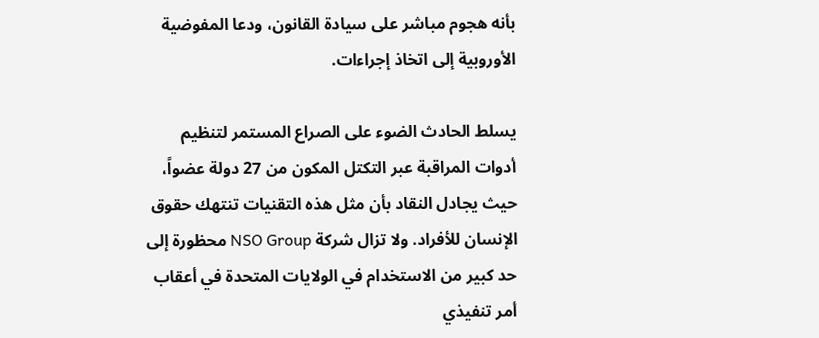بأنه هجوم مباشر على سيادة القانون، ودعا المفوضية الأوروبية إلى اتخاذ إجراءات.

يسلط الحادث الضوء على الصراع المستمر لتنظيم أدوات المراقبة عبر التكتل المكون من 27 دولة عضواً، حيث يجادل النقاد بأن مثل هذه التقنيات تنتهك حقوق الإنسان للأفراد. ولا تزال شركة NSO Group محظورة إلى حد كبير من الاستخدام في الولايات المتحدة في أعقاب أمر تنفيذي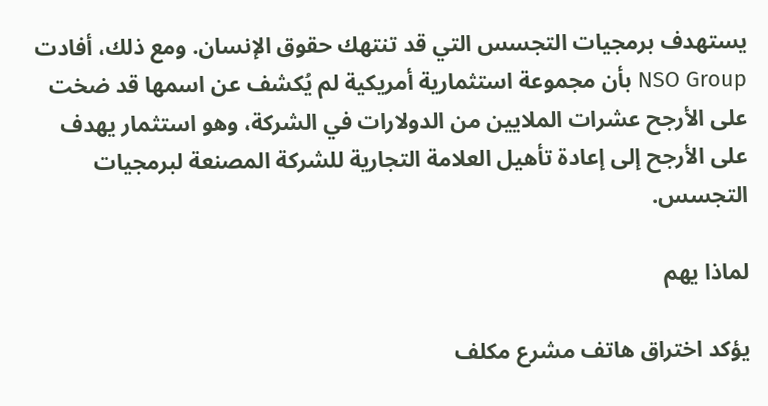يستهدف برمجيات التجسس التي قد تنتهك حقوق الإنسان. ومع ذلك، أفادت NSO Group بأن مجموعة استثمارية أمريكية لم يُكشف عن اسمها قد ضخت على الأرجح عشرات الملايين من الدولارات في الشركة، وهو استثمار يهدف على الأرجح إلى إعادة تأهيل العلامة التجارية للشركة المصنعة لبرمجيات التجسس.

لماذا يهم

يؤكد اختراق هاتف مشرع مكلف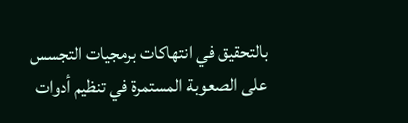بالتحقيق في انتهاكات برمجيات التجسس على الصعوبة المستمرة في تنظيم أدوات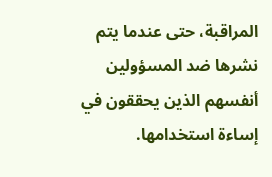المراقبة، حتى عندما يتم نشرها ضد المسؤولين أنفسهم الذين يحققون في إساءة استخدامها.